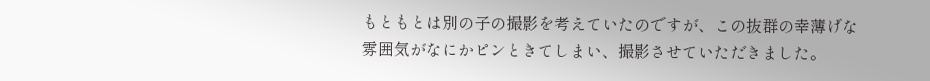もともとは別の子の撮影を考えていたのですが、この抜群の幸薄げな雰囲気がなにかピンときてしまい、撮影させていただきました。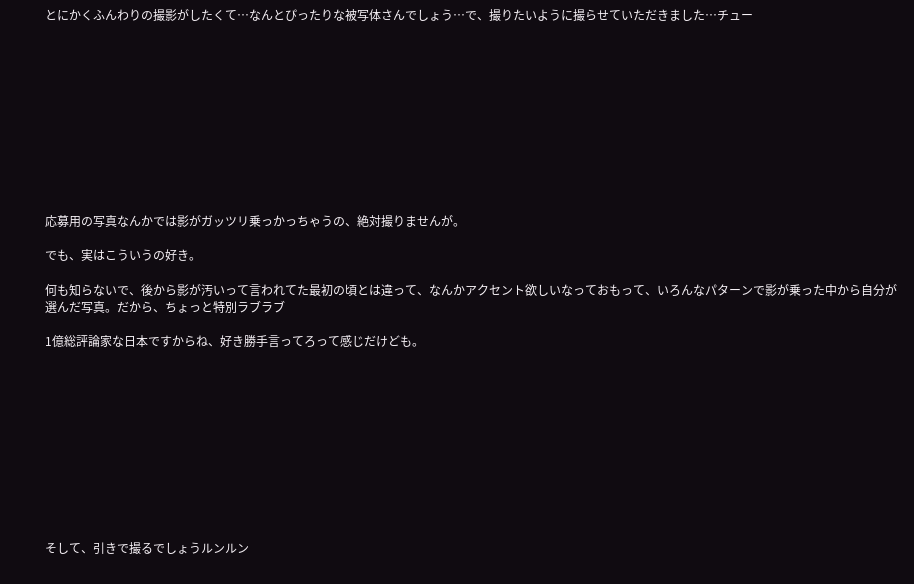とにかくふんわりの撮影がしたくて…なんとぴったりな被写体さんでしょう…で、撮りたいように撮らせていただきました…チュー











応募用の写真なんかでは影がガッツリ乗っかっちゃうの、絶対撮りませんが。

でも、実はこういうの好き。

何も知らないで、後から影が汚いって言われてた最初の頃とは違って、なんかアクセント欲しいなっておもって、いろんなパターンで影が乗った中から自分が選んだ写真。だから、ちょっと特別ラブラブ

1億総評論家な日本ですからね、好き勝手言ってろって感じだけども。











そして、引きで撮るでしょうルンルン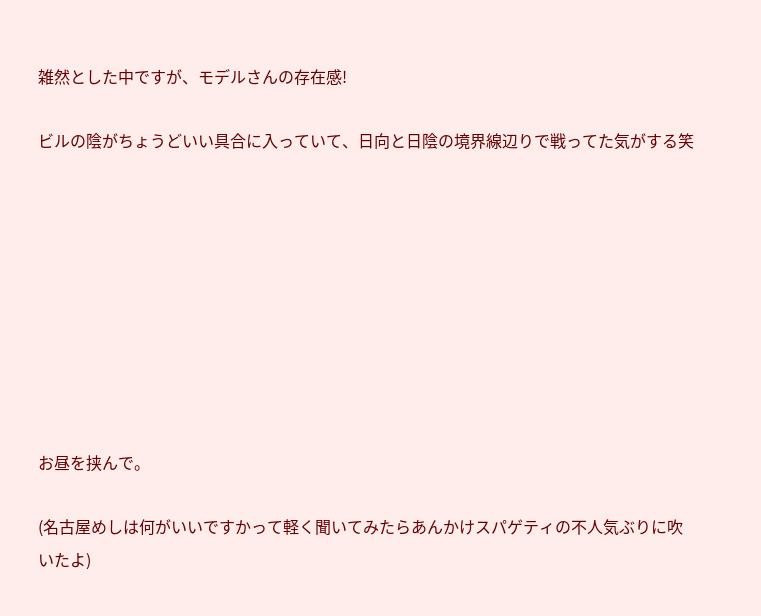雑然とした中ですが、モデルさんの存在感!

ビルの陰がちょうどいい具合に入っていて、日向と日陰の境界線辺りで戦ってた気がする笑









お昼を挟んで。

(名古屋めしは何がいいですかって軽く聞いてみたらあんかけスパゲティの不人気ぶりに吹いたよ)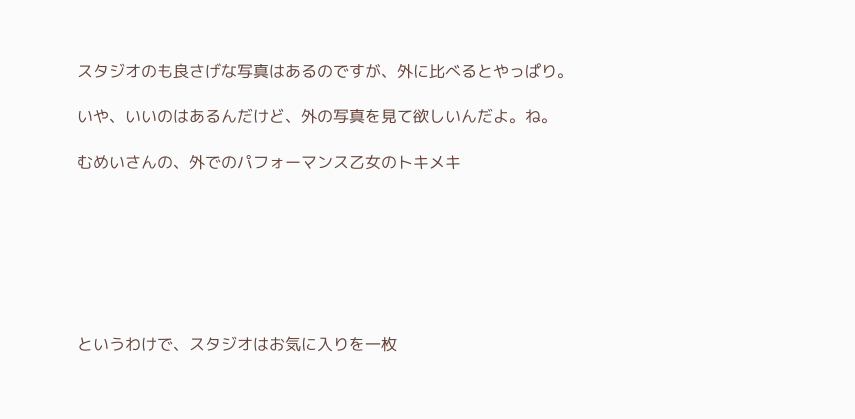スタジオのも良さげな写真はあるのですが、外に比べるとやっぱり。

いや、いいのはあるんだけど、外の写真を見て欲しいんだよ。ね。

むめいさんの、外でのパフォーマンス乙女のトキメキ







というわけで、スタジオはお気に入りを一枚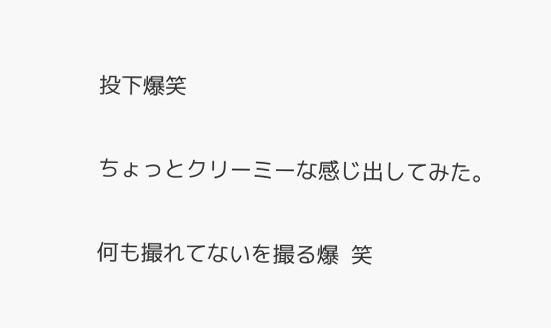投下爆笑

ちょっとクリーミーな感じ出してみた。

何も撮れてないを撮る爆  笑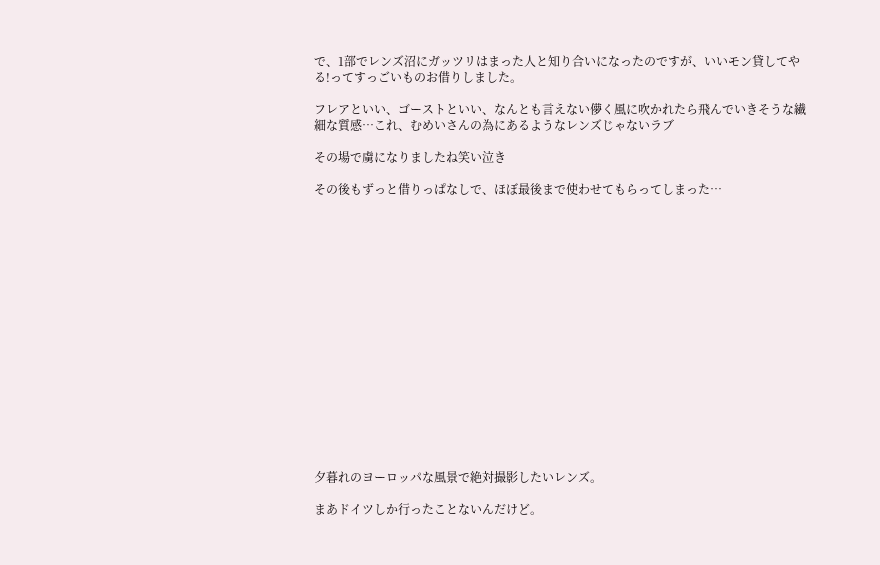で、1部でレンズ沼にガッツリはまった人と知り合いになったのですが、いいモン貸してやる!ってすっごいものお借りしました。

フレアといい、ゴーストといい、なんとも言えない儚く風に吹かれたら飛んでいきそうな繊細な質感…これ、むめいさんの為にあるようなレンズじゃないラブ

その場で虜になりましたね笑い泣き

その後もずっと借りっぱなしで、ほぼ最後まで使わせてもらってしまった…

















夕暮れのヨーロッパな風景で絶対撮影したいレンズ。

まあドイツしか行ったことないんだけど。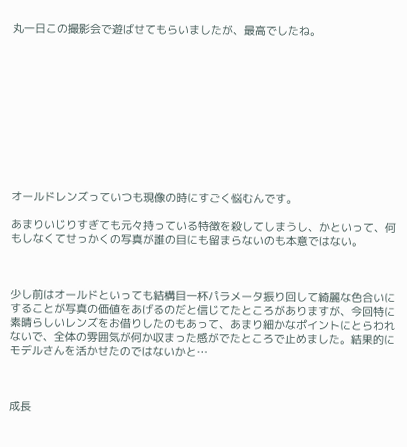丸一日この撮影会で遊ばせてもらいましたが、最高でしたね。











オールドレンズっていつも現像の時にすごく悩むんです。

あまりいじりすぎても元々持っている特徴を殺してしまうし、かといって、何もしなくてせっかくの写真が誰の目にも留まらないのも本意ではない。



少し前はオールドといっても結構目一杯パラメータ振り回して綺麗な色合いにすることが写真の価値をあげるのだと信じてたところがありますが、今回特に素晴らしいレンズをお借りしたのもあって、あまり細かなポイントにとらわれないで、全体の雰囲気が何か収まった感がでたところで止めました。結果的にモデルさんを活かせたのではないかと…



成長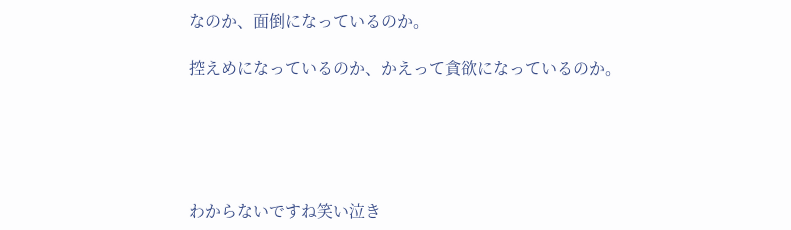なのか、面倒になっているのか。

控えめになっているのか、かえって貪欲になっているのか。





わからないですね笑い泣き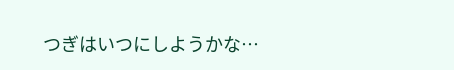つぎはいつにしようかな…